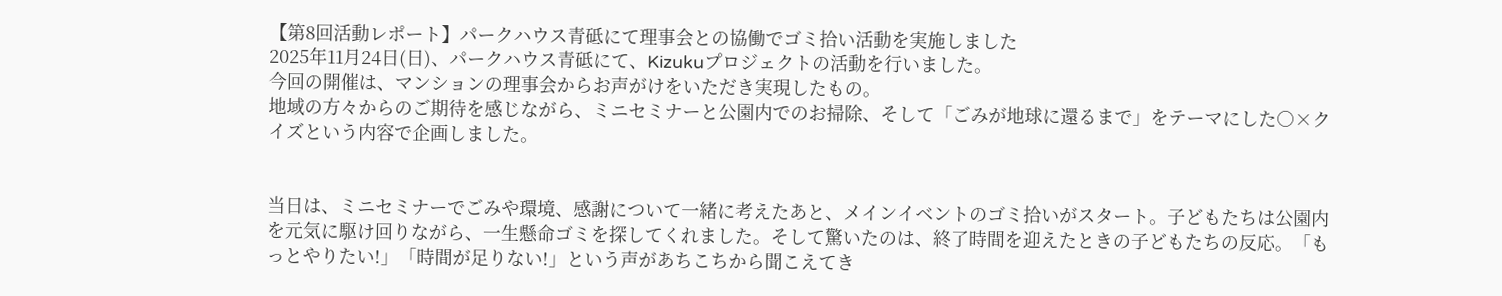【第8回活動レポート】パークハウス青砥にて理事会との協働でゴミ拾い活動を実施しました
2025年11月24日(日)、パークハウス青砥にて、Kizukuプロジェクトの活動を行いました。
今回の開催は、マンションの理事会からお声がけをいただき実現したもの。
地域の方々からのご期待を感じながら、ミニセミナーと公園内でのお掃除、そして「ごみが地球に還るまで」をテーマにした○×クイズという内容で企画しました。


当日は、ミニセミナーでごみや環境、感謝について一緒に考えたあと、メインイベントのゴミ拾いがスタート。子どもたちは公園内を元気に駆け回りながら、一生懸命ゴミを探してくれました。そして驚いたのは、終了時間を迎えたときの子どもたちの反応。「もっとやりたい!」「時間が足りない!」という声があちこちから聞こえてき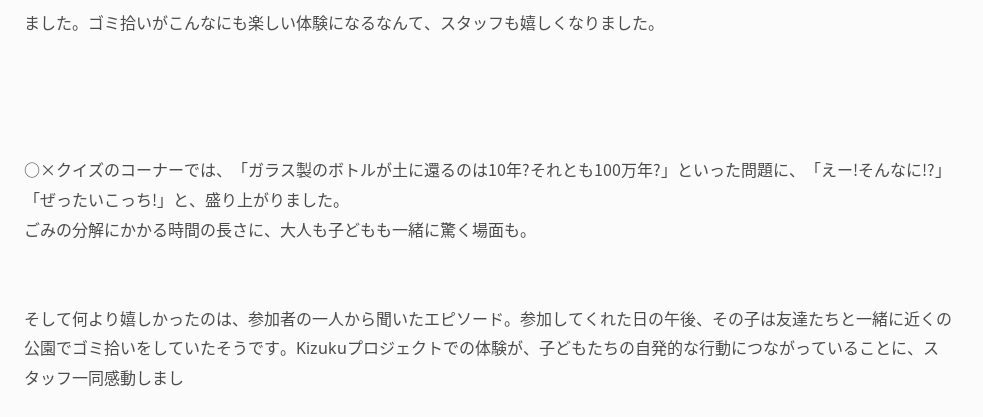ました。ゴミ拾いがこんなにも楽しい体験になるなんて、スタッフも嬉しくなりました。




○×クイズのコーナーでは、「ガラス製のボトルが土に還るのは10年?それとも100万年?」といった問題に、「えー!そんなに!?」「ぜったいこっち!」と、盛り上がりました。
ごみの分解にかかる時間の長さに、大人も子どもも一緒に驚く場面も。


そして何より嬉しかったのは、参加者の一人から聞いたエピソード。参加してくれた日の午後、その子は友達たちと一緒に近くの公園でゴミ拾いをしていたそうです。Kizukuプロジェクトでの体験が、子どもたちの自発的な行動につながっていることに、スタッフ一同感動しまし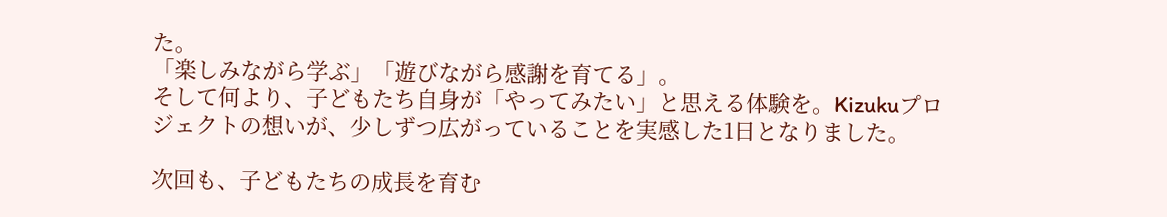た。
「楽しみながら学ぶ」「遊びながら感謝を育てる」。
そして何より、子どもたち自身が「やってみたい」と思える体験を。Kizukuプロジェクトの想いが、少しずつ広がっていることを実感した1日となりました。

次回も、子どもたちの成長を育む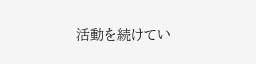活動を続けてい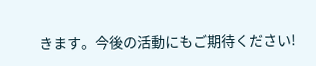きます。今後の活動にもご期待ください!